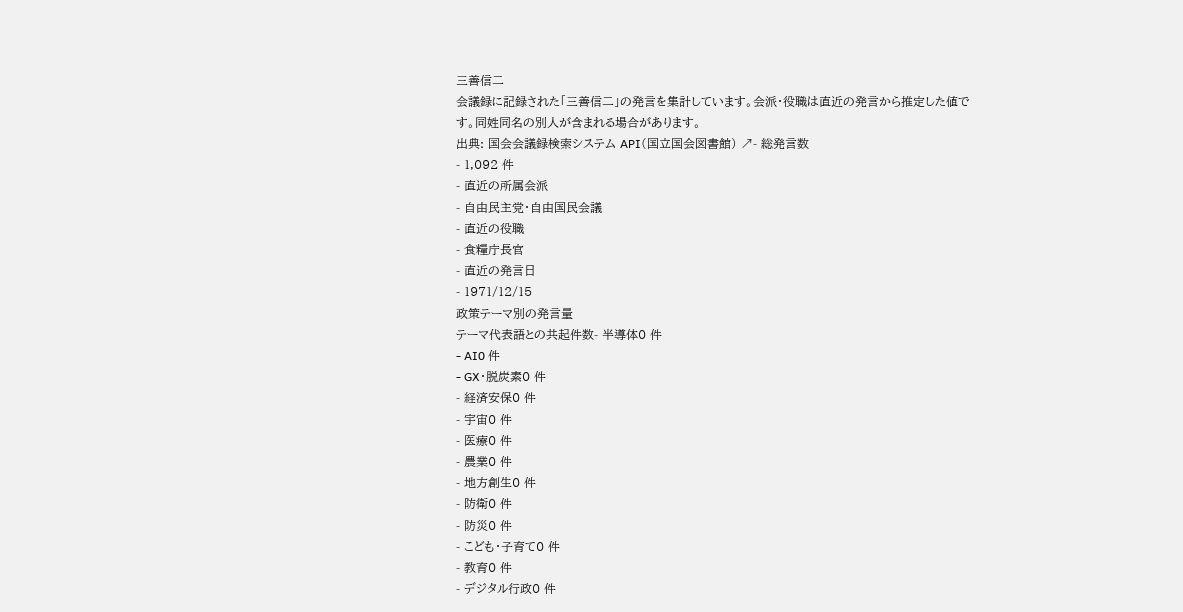三善信二
会議録に記録された「三善信二」の発言を集計しています。会派・役職は直近の発言から推定した値です。同姓同名の別人が含まれる場合があります。
出典: 国会会議録検索システム API(国立国会図書館) ↗- 総発言数
- 1,092 件
- 直近の所属会派
- 自由民主党・自由国民会議
- 直近の役職
- 食糧庁長官
- 直近の発言日
- 1971/12/15
政策テーマ別の発言量
テーマ代表語との共起件数- 半導体0 件
- AI0 件
- GX・脱炭素0 件
- 経済安保0 件
- 宇宙0 件
- 医療0 件
- 農業0 件
- 地方創生0 件
- 防衛0 件
- 防災0 件
- こども・子育て0 件
- 教育0 件
- デジタル行政0 件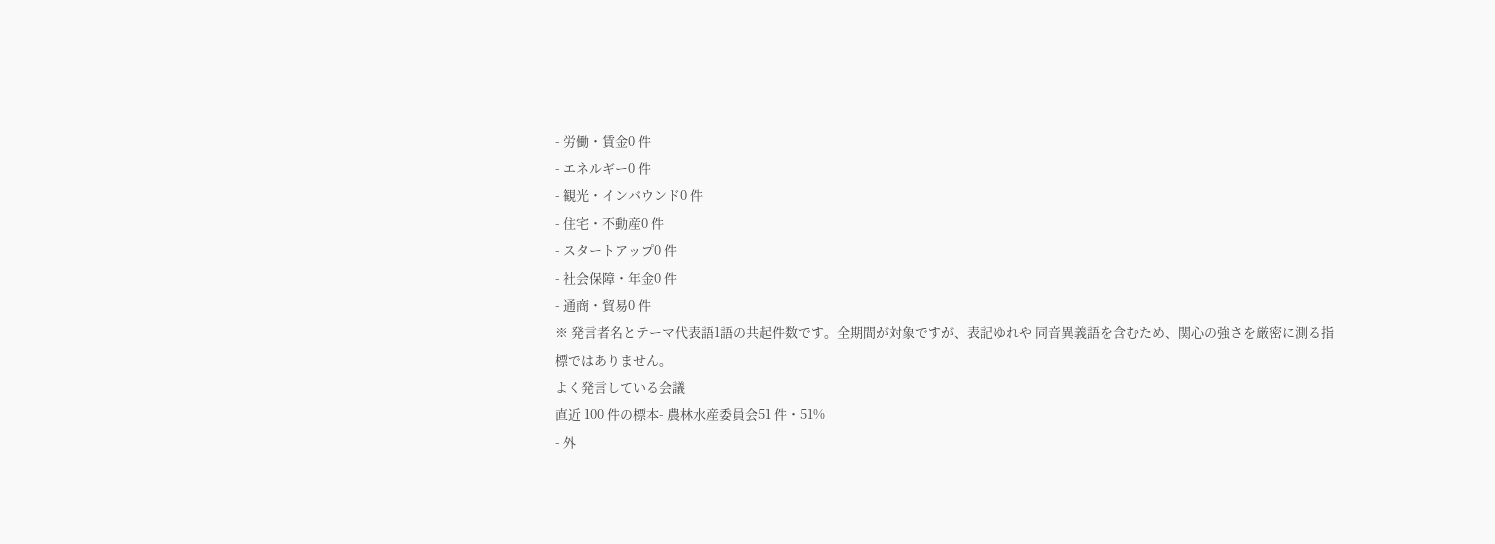- 労働・賃金0 件
- エネルギー0 件
- 観光・インバウンド0 件
- 住宅・不動産0 件
- スタートアップ0 件
- 社会保障・年金0 件
- 通商・貿易0 件
※ 発言者名とテーマ代表語1語の共起件数です。全期間が対象ですが、表記ゆれや 同音異義語を含むため、関心の強さを厳密に測る指標ではありません。
よく発言している会議
直近 100 件の標本- 農林水産委員会51 件・51%
- 外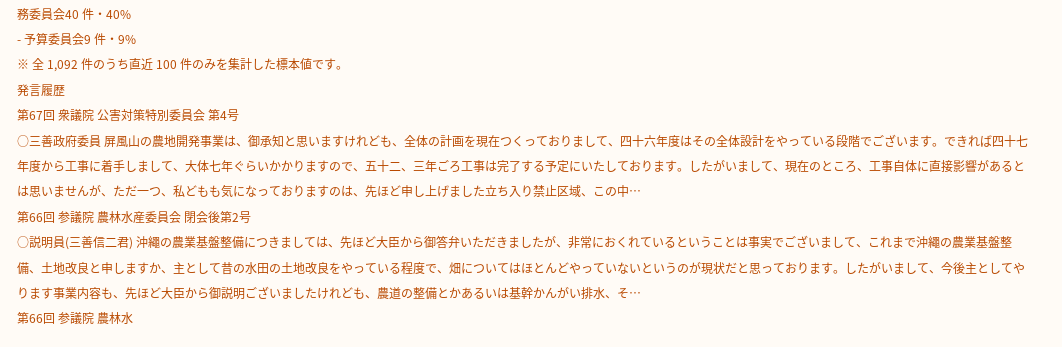務委員会40 件・40%
- 予算委員会9 件・9%
※ 全 1,092 件のうち直近 100 件のみを集計した標本値です。
発言履歴
第67回 衆議院 公害対策特別委員会 第4号
○三善政府委員 屏風山の農地開発事業は、御承知と思いますけれども、全体の計画を現在つくっておりまして、四十六年度はその全体設計をやっている段階でございます。できれば四十七年度から工事に着手しまして、大体七年ぐらいかかりますので、五十二、三年ごろ工事は完了する予定にいたしております。したがいまして、現在のところ、工事自体に直接影響があるとは思いませんが、ただ一つ、私どもも気になっておりますのは、先ほど申し上げました立ち入り禁止区域、この中…
第66回 参議院 農林水産委員会 閉会後第2号
○説明員(三善信二君) 沖繩の農業基盤整備につきましては、先ほど大臣から御答弁いただきましたが、非常におくれているということは事実でございまして、これまで沖繩の農業基盤整備、土地改良と申しますか、主として昔の水田の土地改良をやっている程度で、畑についてはほとんどやっていないというのが現状だと思っております。したがいまして、今後主としてやります事業内容も、先ほど大臣から御説明ございましたけれども、農道の整備とかあるいは基幹かんがい排水、そ…
第66回 参議院 農林水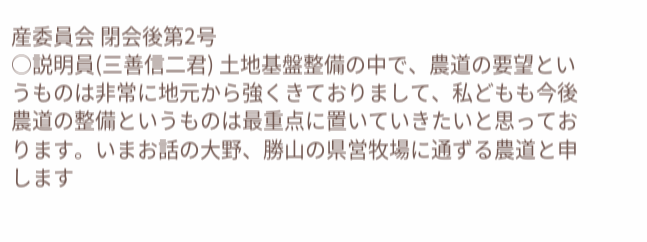産委員会 閉会後第2号
○説明員(三善信二君) 土地基盤整備の中で、農道の要望というものは非常に地元から強くきておりまして、私どもも今後農道の整備というものは最重点に置いていきたいと思っております。いまお話の大野、勝山の県営牧場に通ずる農道と申します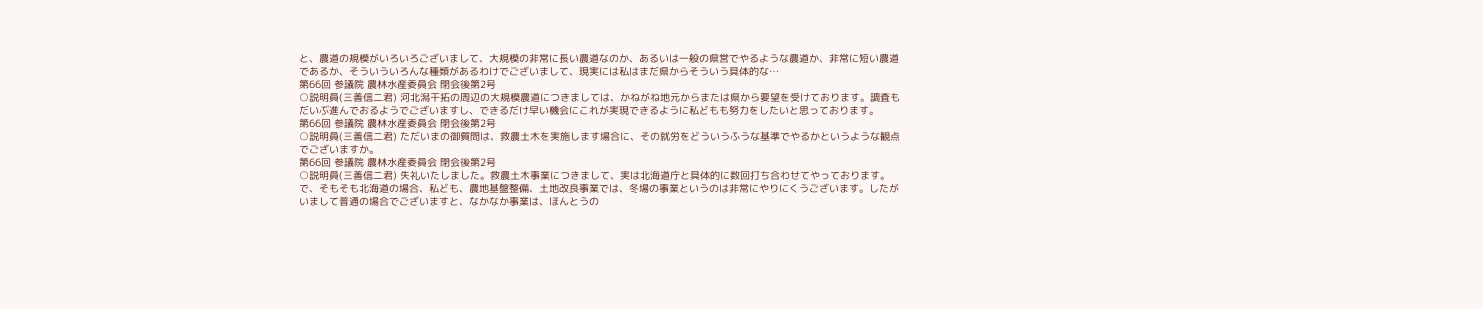と、農道の規模がいろいろございまして、大規模の非常に長い農道なのか、あるいは一般の県営でやるような農道か、非常に短い農道であるか、そういういろんな種類があるわけでございまして、現実には私はまだ県からそういう具体的な…
第66回 参議院 農林水産委員会 閉会後第2号
○説明員(三善信二君) 河北潟干拓の周辺の大規模農道につきましては、かねがね地元からまたは県から要望を受けております。調査もだいぶ進んでおるようでございますし、できるだけ早い機会にこれが実現できるように私どもも努力をしたいと思っております。
第66回 参議院 農林水産委員会 閉会後第2号
○説明員(三善信二君) ただいまの御質問は、救農土木を実施します場合に、その就労をどういうふうな基準でやるかというような観点でございますか。
第66回 参議院 農林水産委員会 閉会後第2号
○説明員(三善信二君) 失礼いたしました。救農土木事業につきまして、実は北海道庁と具体的に数回打ち合わせてやっております。で、そもそも北海道の場合、私ども、農地基盤整備、土地改良事業では、冬場の事業というのは非常にやりにくうございます。したがいまして普通の場合でございますと、なかなか事業は、ほんとうの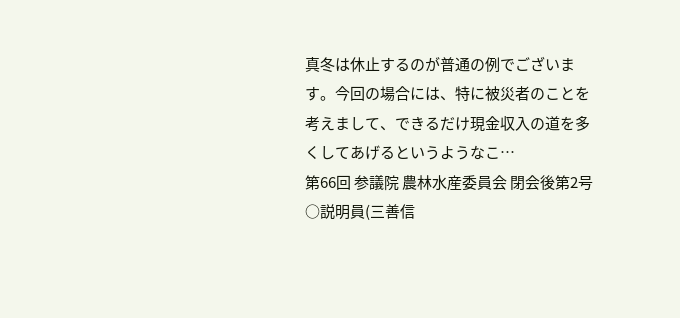真冬は休止するのが普通の例でございます。今回の場合には、特に被災者のことを考えまして、できるだけ現金収入の道を多くしてあげるというようなこ…
第66回 参議院 農林水産委員会 閉会後第2号
○説明員(三善信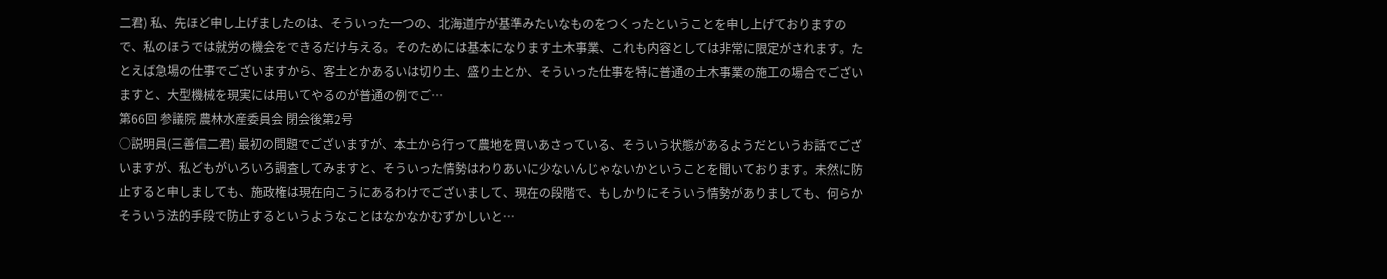二君) 私、先ほど申し上げましたのは、そういった一つの、北海道庁が基準みたいなものをつくったということを申し上げておりますので、私のほうでは就労の機会をできるだけ与える。そのためには基本になります土木事業、これも内容としては非常に限定がされます。たとえば急場の仕事でございますから、客土とかあるいは切り土、盛り土とか、そういった仕事を特に普通の土木事業の施工の場合でございますと、大型機械を現実には用いてやるのが普通の例でご…
第66回 参議院 農林水産委員会 閉会後第2号
○説明員(三善信二君) 最初の問題でございますが、本土から行って農地を買いあさっている、そういう状態があるようだというお話でございますが、私どもがいろいろ調査してみますと、そういった情勢はわりあいに少ないんじゃないかということを聞いております。未然に防止すると申しましても、施政権は現在向こうにあるわけでございまして、現在の段階で、もしかりにそういう情勢がありましても、何らかそういう法的手段で防止するというようなことはなかなかむずかしいと…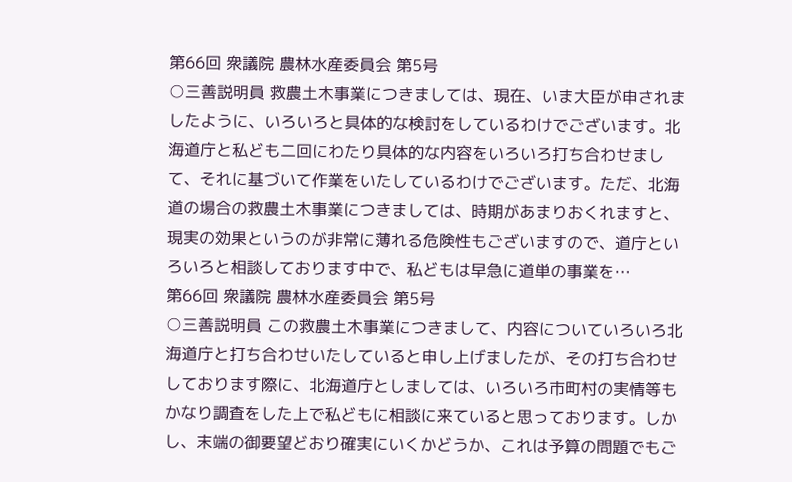第66回 衆議院 農林水産委員会 第5号
○三善説明員 救農土木事業につきましては、現在、いま大臣が申されましたように、いろいろと具体的な検討をしているわけでございます。北海道庁と私ども二回にわたり具体的な内容をいろいろ打ち合わせまして、それに基づいて作業をいたしているわけでございます。ただ、北海道の場合の救農土木事業につきましては、時期があまりおくれますと、現実の効果というのが非常に薄れる危険性もございますので、道庁といろいろと相談しております中で、私どもは早急に道単の事業を…
第66回 衆議院 農林水産委員会 第5号
○三善説明員 この救農土木事業につきまして、内容についていろいろ北海道庁と打ち合わせいたしていると申し上げましたが、その打ち合わせしております際に、北海道庁としましては、いろいろ市町村の実情等もかなり調査をした上で私どもに相談に来ていると思っております。しかし、末端の御要望どおり確実にいくかどうか、これは予算の問題でもご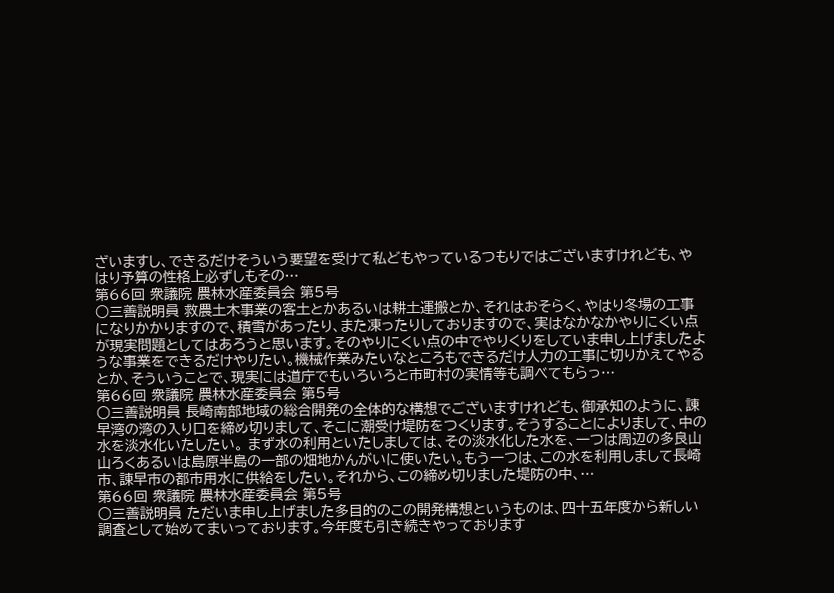ざいますし、できるだけそういう要望を受けて私どもやっているつもりではございますけれども、やはり予算の性格上必ずしもその…
第66回 衆議院 農林水産委員会 第5号
○三善説明員 救農土木事業の客土とかあるいは耕土運搬とか、それはおそらく、やはり冬場の工事になりかかりますので、積雪があったり、また凍ったりしておりますので、実はなかなかやりにくい点が現実問題としてはあろうと思います。そのやりにくい点の中でやりくりをしていま申し上げましたような事業をできるだけやりたい。機械作業みたいなところもできるだけ人力の工事に切りかえてやるとか、そういうことで、現実には道庁でもいろいろと市町村の実情等も調べてもらっ…
第66回 衆議院 農林水産委員会 第5号
○三善説明員 長崎南部地域の総合開発の全体的な構想でございますけれども、御承知のように、諌早湾の湾の入り口を締め切りまして、そこに潮受け堤防をつくります。そうすることによりまして、中の水を淡水化いたしたい。 まず水の利用といたしましては、その淡水化した水を、一つは周辺の多良山山ろくあるいは島原半島の一部の畑地かんがいに使いたい。もう一つは、この水を利用しまして長崎市、諫早市の都市用水に供給をしたい。それから、この締め切りました堤防の中、…
第66回 衆議院 農林水産委員会 第5号
○三善説明員 ただいま申し上げました多目的のこの開発構想というものは、四十五年度から新しい調査として始めてまいっております。今年度も引き続きやっております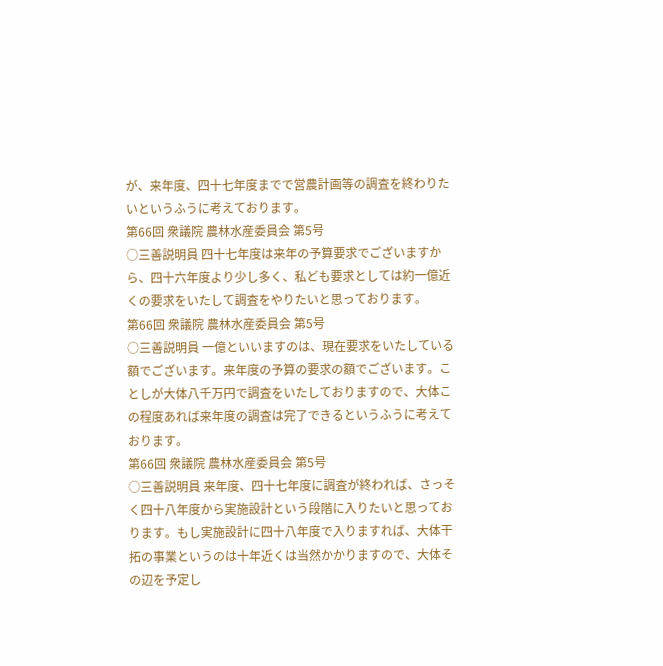が、来年度、四十七年度までで営農計画等の調査を終わりたいというふうに考えております。
第66回 衆議院 農林水産委員会 第5号
○三善説明員 四十七年度は来年の予算要求でございますから、四十六年度より少し多く、私ども要求としては約一億近くの要求をいたして調査をやりたいと思っております。
第66回 衆議院 農林水産委員会 第5号
○三善説明員 一億といいますのは、現在要求をいたしている額でございます。来年度の予算の要求の額でございます。ことしが大体八千万円で調査をいたしておりますので、大体この程度あれば来年度の調査は完了できるというふうに考えております。
第66回 衆議院 農林水産委員会 第5号
○三善説明員 来年度、四十七年度に調査が終われば、さっそく四十八年度から実施設計という段階に入りたいと思っております。もし実施設計に四十八年度で入りますれば、大体干拓の事業というのは十年近くは当然かかりますので、大体その辺を予定し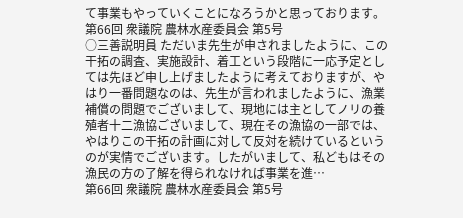て事業もやっていくことになろうかと思っております。
第66回 衆議院 農林水産委員会 第5号
○三善説明員 ただいま先生が申されましたように、この干拓の調査、実施設計、着工という段階に一応予定としては先ほど申し上げましたように考えておりますが、やはり一番問題なのは、先生が言われましたように、漁業補償の問題でございまして、現地には主としてノリの養殖者十二漁協ございまして、現在その漁協の一部では、やはりこの干拓の計画に対して反対を続けているというのが実情でございます。したがいまして、私どもはその漁民の方の了解を得られなければ事業を進…
第66回 衆議院 農林水産委員会 第5号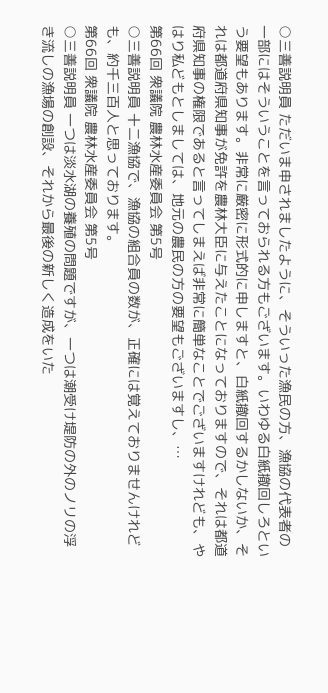○三善説明員 ただいま申されましたように、そういった漁民の方、漁協の代表者の一部にはそういうことを言っておられる方もございます。いわゆる白紙撤回しろという要望もあります。非常に厳密に形式的に申しますと、白紙撤回するかしないか、それは都道府県知事が免許を農林大臣に与えたことになっておりますので、それは都道府県知事の権限であると言ってしまえば非常に簡単なことでございますけれども、やはり私どもとしましては、地元の農民の方の要望もございますし、…
第66回 衆議院 農林水産委員会 第5号
○三善説明員 十二漁協で、漁協の組合員の数が、正確には覚えておりませんけれども、約千三百人と思っております。
第66回 衆議院 農林水産委員会 第5号
○三善説明員 一つは淡水湖の養殖の問題ですが、一つは潮受け堤防の外のノリの浮き流しの漁場の創設、それから最後の新しく造成をいた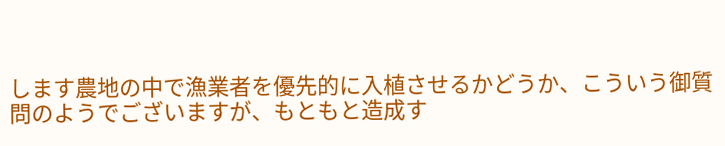します農地の中で漁業者を優先的に入植させるかどうか、こういう御質問のようでございますが、もともと造成す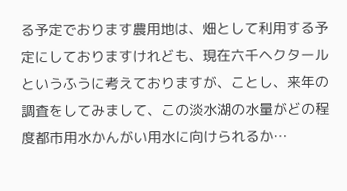る予定でおります農用地は、畑として利用する予定にしておりますけれども、現在六千ヘクタールというふうに考えておりますが、ことし、来年の調査をしてみまして、この淡水湖の水量がどの程度都市用水かんがい用水に向けられるか…